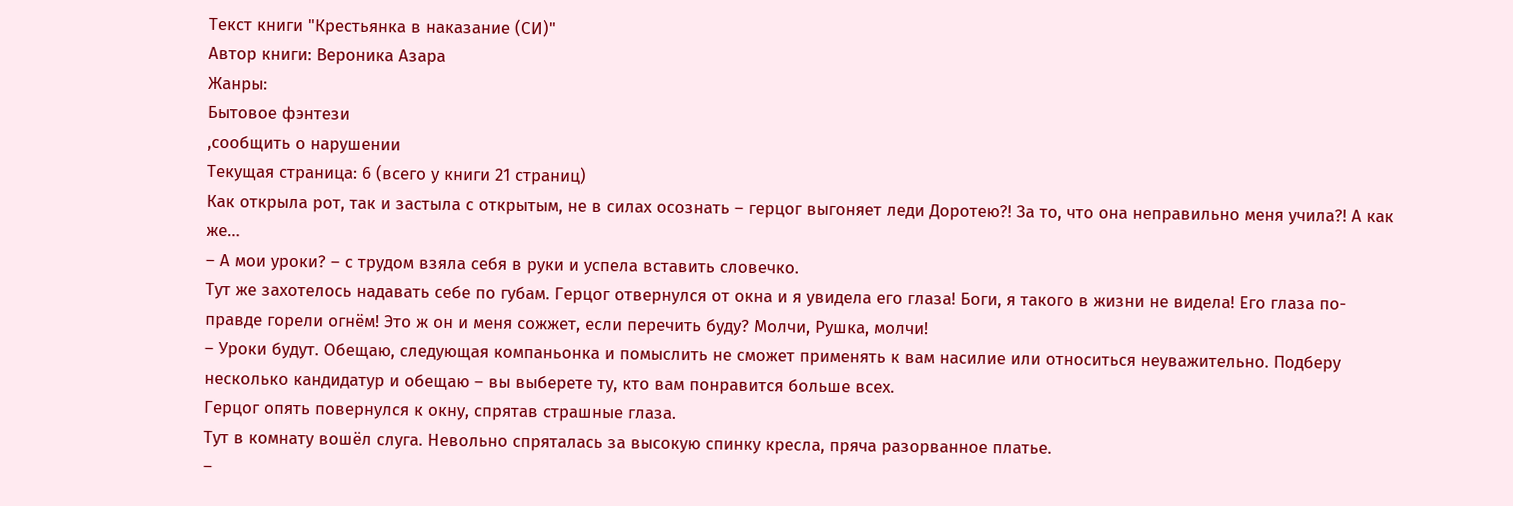Текст книги "Крестьянка в наказание (СИ)"
Автор книги: Вероника Азара
Жанры:
Бытовое фэнтези
,сообщить о нарушении
Текущая страница: 6 (всего у книги 21 страниц)
Как открыла рот, так и застыла с открытым, не в силах осознать – герцог выгоняет леди Доротею?! За то, что она неправильно меня учила?! А как же…
– А мои уроки? – с трудом взяла себя в руки и успела вставить словечко.
Тут же захотелось надавать себе по губам. Герцог отвернулся от окна и я увидела его глаза! Боги, я такого в жизни не видела! Его глаза по-правде горели огнём! Это ж он и меня сожжет, если перечить буду? Молчи, Рушка, молчи!
– Уроки будут. Обещаю, следующая компаньонка и помыслить не сможет применять к вам насилие или относиться неуважительно. Подберу несколько кандидатур и обещаю – вы выберете ту, кто вам понравится больше всех.
Герцог опять повернулся к окну, спрятав страшные глаза.
Тут в комнату вошёл слуга. Невольно спряталась за высокую спинку кресла, пряча разорванное платье.
–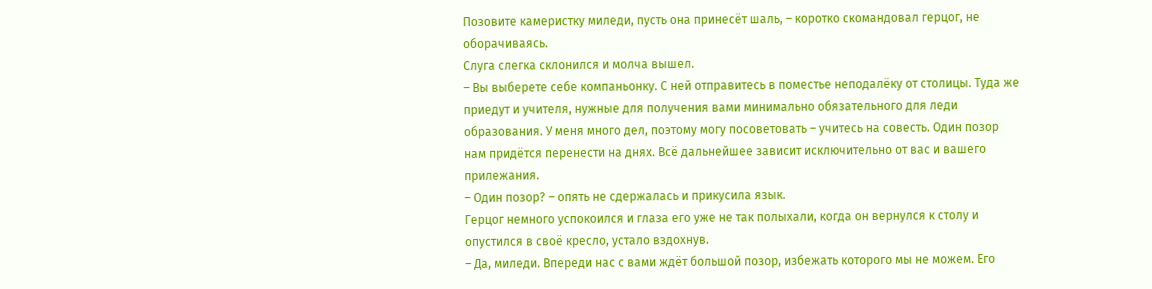Позовите камеристку миледи, пусть она принесёт шаль, – коротко скомандовал герцог, не оборачиваясь.
Слуга слегка склонился и молча вышел.
– Вы выберете себе компаньонку. С ней отправитесь в поместье неподалёку от столицы. Туда же приедут и учителя, нужные для получения вами минимально обязательного для леди образования. У меня много дел, поэтому могу посоветовать – учитесь на совесть. Один позор нам придётся перенести на днях. Всё дальнейшее зависит исключительно от вас и вашего прилежания.
– Один позор? – опять не сдержалась и прикусила язык.
Герцог немного успокоился и глаза его уже не так полыхали, когда он вернулся к столу и опустился в своё кресло, устало вздохнув.
– Да, миледи. Впереди нас с вами ждёт большой позор, избежать которого мы не можем. Его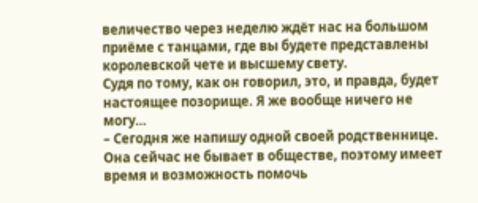величество через неделю ждёт нас на большом приёме с танцами, где вы будете представлены королевской чете и высшему свету.
Судя по тому, как он говорил, это, и правда, будет настоящее позорище. Я же вообще ничего не могу…
– Сегодня же напишу одной своей родственнице. Она сейчас не бывает в обществе, поэтому имеет время и возможность помочь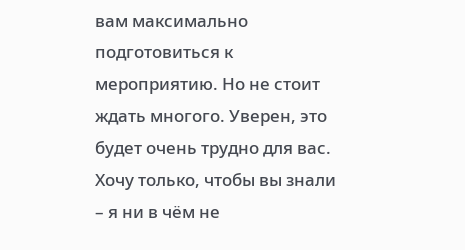вам максимально подготовиться к мероприятию. Но не стоит ждать многого. Уверен, это будет очень трудно для вас. Хочу только, чтобы вы знали – я ни в чём не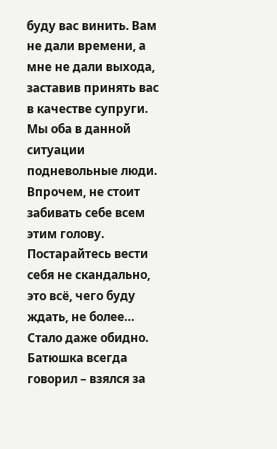буду вас винить. Вам не дали времени, а мне не дали выхода, заставив принять вас в качестве супруги. Мы оба в данной ситуации подневольные люди. Впрочем, не стоит забивать себе всем этим голову. Постарайтесь вести себя не скандально, это всё, чего буду ждать, не более…
Стало даже обидно. Батюшка всегда говорил – взялся за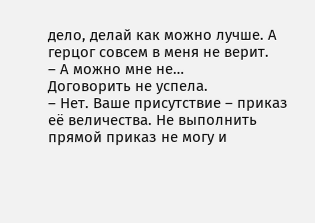дело, делай как можно лучше. А герцог совсем в меня не верит.
– А можно мне не…
Договорить не успела.
– Нет. Ваше присутствие – приказ её величества. Не выполнить прямой приказ не могу и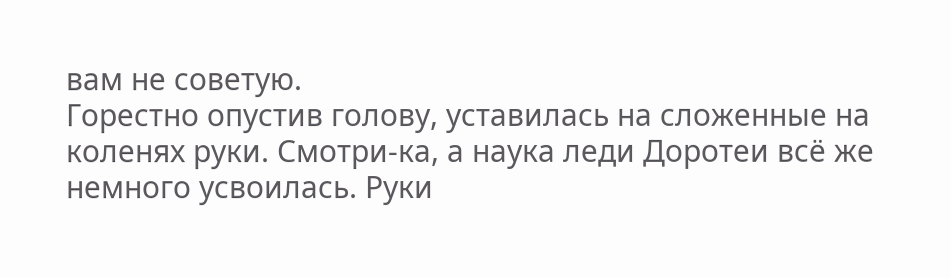вам не советую.
Горестно опустив голову, уставилась на сложенные на коленях руки. Смотри-ка, а наука леди Доротеи всё же немного усвоилась. Руки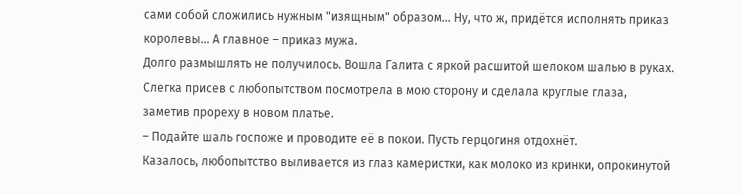сами собой сложились нужным "изящным" образом… Ну, что ж, придётся исполнять приказ королевы… А главное – приказ мужа.
Долго размышлять не получилось. Вошла Галита с яркой расшитой шелоком шалью в руках. Слегка присев с любопытством посмотрела в мою сторону и сделала круглые глаза, заметив прореху в новом платье.
– Подайте шаль госпоже и проводите её в покои. Пусть герцогиня отдохнёт.
Казалось, любопытство выливается из глаз камеристки, как молоко из кринки, опрокинутой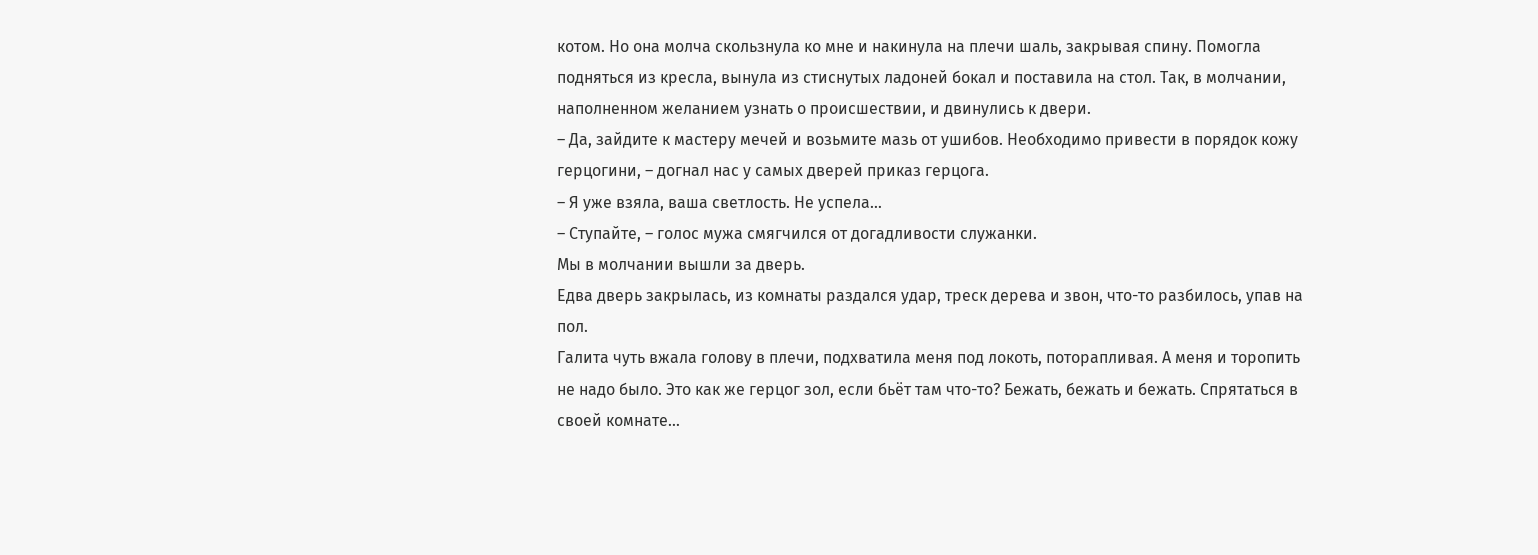котом. Но она молча скользнула ко мне и накинула на плечи шаль, закрывая спину. Помогла подняться из кресла, вынула из стиснутых ладоней бокал и поставила на стол. Так, в молчании, наполненном желанием узнать о происшествии, и двинулись к двери.
– Да, зайдите к мастеру мечей и возьмите мазь от ушибов. Необходимо привести в порядок кожу герцогини, – догнал нас у самых дверей приказ герцога.
– Я уже взяла, ваша светлость. Не успела…
– Ступайте, – голос мужа смягчился от догадливости служанки.
Мы в молчании вышли за дверь.
Едва дверь закрылась, из комнаты раздался удар, треск дерева и звон, что-то разбилось, упав на пол.
Галита чуть вжала голову в плечи, подхватила меня под локоть, поторапливая. А меня и торопить не надо было. Это как же герцог зол, если бьёт там что-то? Бежать, бежать и бежать. Спрятаться в своей комнате…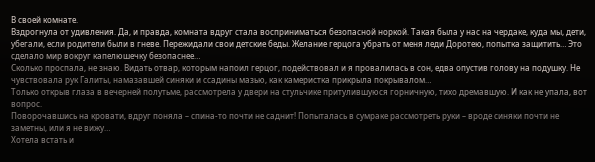В своей комнате.
Вздрогнула от удивления. Да, и правда, комната вдруг стала восприниматься безопасной норкой. Такая была у нас на чердаке, куда мы, дети, убегали, если родители были в гневе. Пережидали свои детские беды. Желание герцога убрать от меня леди Доротею, попытка защитить… Это сделало мир вокруг капелюшечку безопаснее…
Сколько проспала, не знаю. Видать отвар, которым напоил герцог, подействовал и я провалилась в сон, едва опустив голову на подушку. Не чувствовала рук Галиты, намазавшей синяки и ссадины мазью, как камеристка прикрыла покрывалом…
Только открыв глаза в вечерней полутьме, рассмотрела у двери на стульчике притулившуюся горничную, тихо дремавшую. И как не упала, вот вопрос.
Поворочавшись на кровати, вдруг поняла – спина-то почти не саднит! Попыталась в сумраке рассмотреть руки – вроде синяки почти не заметны, или я не вижу…
Хотела встать и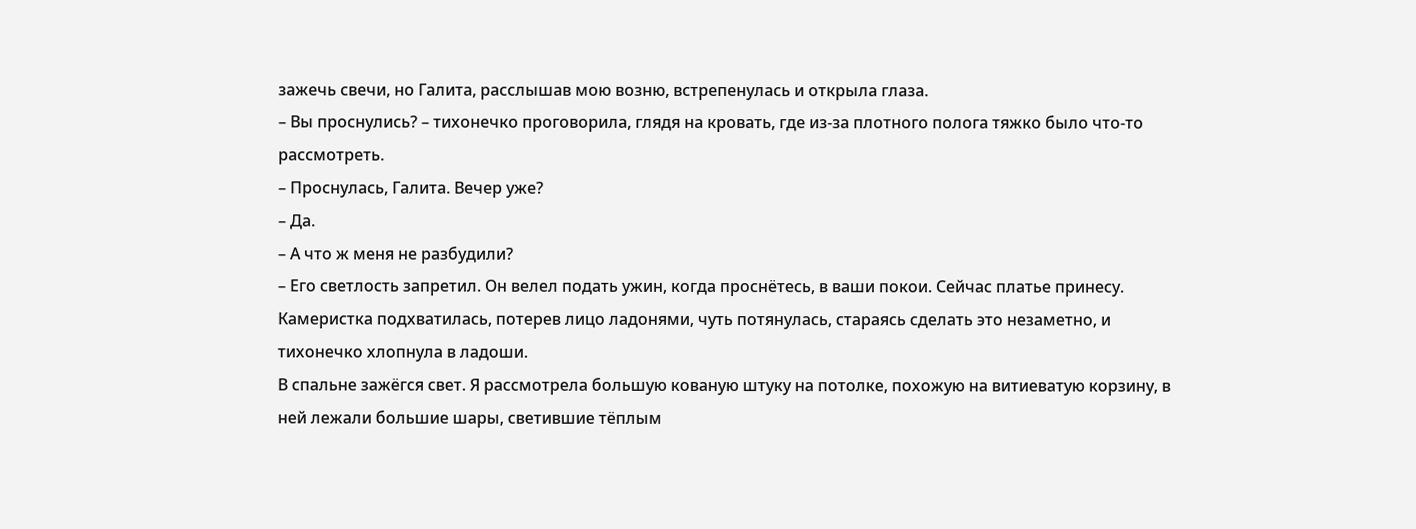зажечь свечи, но Галита, расслышав мою возню, встрепенулась и открыла глаза.
– Вы проснулись? – тихонечко проговорила, глядя на кровать, где из-за плотного полога тяжко было что-то рассмотреть.
– Проснулась, Галита. Вечер уже?
– Да.
– А что ж меня не разбудили?
– Его светлость запретил. Он велел подать ужин, когда проснётесь, в ваши покои. Сейчас платье принесу.
Камеристка подхватилась, потерев лицо ладонями, чуть потянулась, стараясь сделать это незаметно, и тихонечко хлопнула в ладоши.
В спальне зажёгся свет. Я рассмотрела большую кованую штуку на потолке, похожую на витиеватую корзину, в ней лежали большие шары, светившие тёплым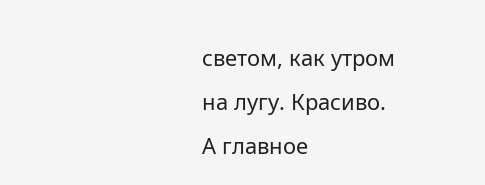светом, как утром на лугу. Красиво. А главное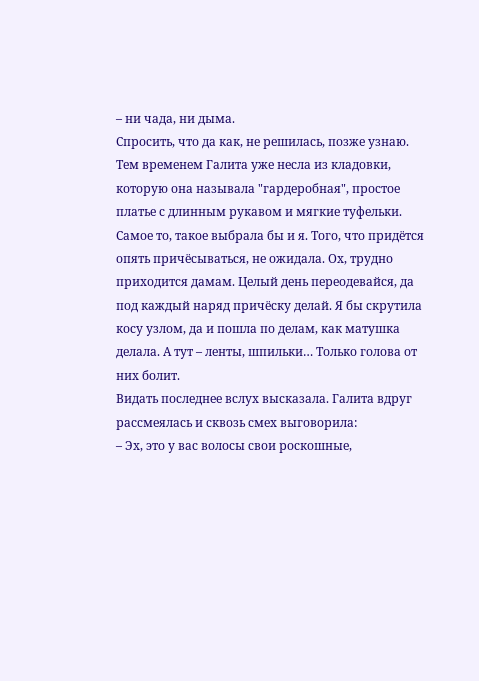– ни чада, ни дыма.
Спросить, что да как, не решилась, позже узнаю. Тем временем Галита уже несла из кладовки, которую она называла "гардеробная", простое платье с длинным рукавом и мягкие туфельки. Самое то, такое выбрала бы и я. Того, что придётся опять причёсываться, не ожидала. Ох, трудно приходится дамам. Целый день переодевайся, да под каждый наряд причёску делай. Я бы скрутила косу узлом, да и пошла по делам, как матушка делала. А тут – ленты, шпильки… Только голова от них болит.
Видать последнее вслух высказала. Галита вдруг рассмеялась и сквозь смех выговорила:
– Эх, это у вас волосы свои роскошные,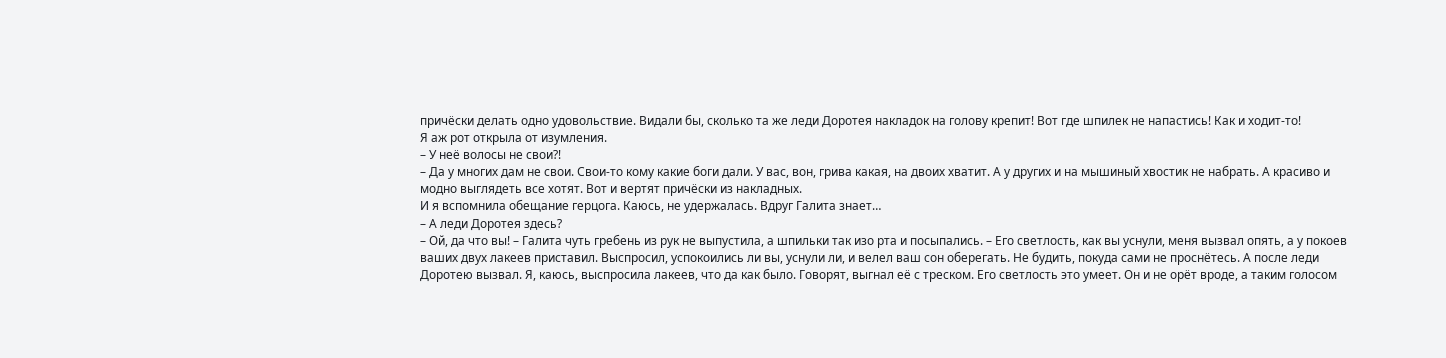причёски делать одно удовольствие. Видали бы, сколько та же леди Доротея накладок на голову крепит! Вот где шпилек не напастись! Как и ходит-то!
Я аж рот открыла от изумления.
– У неё волосы не свои?!
– Да у многих дам не свои. Свои-то кому какие боги дали. У вас, вон, грива какая, на двоих хватит. А у других и на мышиный хвостик не набрать. А красиво и модно выглядеть все хотят. Вот и вертят причёски из накладных.
И я вспомнила обещание герцога. Каюсь, не удержалась. Вдруг Галита знает…
– А леди Доротея здесь?
– Ой, да что вы! – Галита чуть гребень из рук не выпустила, а шпильки так изо рта и посыпались. – Его светлость, как вы уснули, меня вызвал опять, а у покоев ваших двух лакеев приставил. Выспросил, успокоились ли вы, уснули ли, и велел ваш сон оберегать. Не будить, покуда сами не проснётесь. А после леди Доротею вызвал. Я, каюсь, выспросила лакеев, что да как было. Говорят, выгнал её с треском. Его светлость это умеет. Он и не орёт вроде, а таким голосом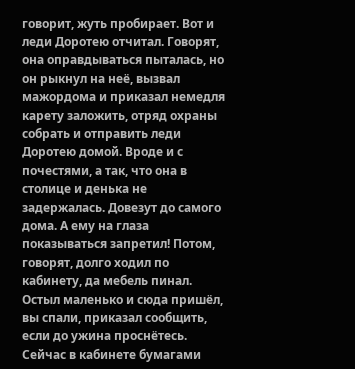говорит, жуть пробирает. Вот и леди Доротею отчитал. Говорят, она оправдываться пыталась, но он рыкнул на неё, вызвал мажордома и приказал немедля карету заложить, отряд охраны собрать и отправить леди Доротею домой. Вроде и с почестями, а так, что она в столице и денька не задержалась. Довезут до самого дома. А ему на глаза показываться запретил! Потом, говорят, долго ходил по кабинету, да мебель пинал. Остыл маленько и сюда пришёл, вы спали, приказал сообщить, если до ужина проснётесь. Сейчас в кабинете бумагами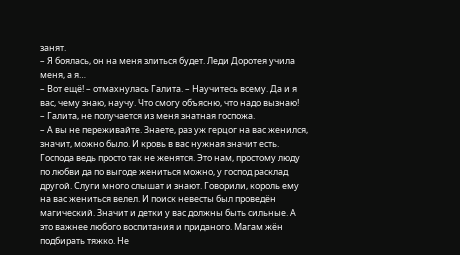занят.
– Я боялась, он на меня злиться будет. Леди Доротея учила меня, а я…
– Вот ещё! – отмахнулась Галита. – Научитесь всему. Да и я вас, чему знаю, научу. Что смогу объясню, что надо вызнаю!
– Галита, не получается из меня знатная госпожа.
– А вы не переживайте. Знаете, раз уж герцог на вас женился, значит, можно было. И кровь в вас нужная значит есть. Господа ведь просто так не женятся. Это нам, простому люду по любви да по выгоде жениться можно, у господ расклад другой. Слуги много слышат и знают. Говорили, король ему на вас жениться велел. И поиск невесты был проведён магический. Значит и детки у вас должны быть сильные. А это важнее любого воспитания и приданого. Магам жён подбирать тяжко. Не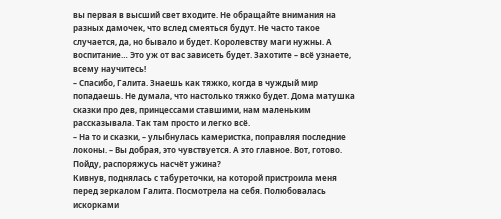вы первая в высший свет входите. Не обращайте внимания на разных дамочек, что вслед смеяться будут. Не часто такое случается, да, но бывало и будет. Королевству маги нужны. А воспитание… Это уж от вас зависеть будет. Захотите – всё узнаете, всему научитесь!
– Спасибо, Галита. Знаешь как тяжко, когда в чуждый мир попадаешь. Не думала, что настолько тяжко будет. Дома матушка сказки про дев, принцессами ставшими, нам маленьким рассказывала. Так там просто и легко всё.
– На то и сказки, – улыбнулась камеристка, поправляя последние локоны. – Вы добрая, это чувствуется. А это главное. Вот, готово. Пойду, распоряжусь насчёт ужина?
Кивнув, поднялась с табуреточки, на которой пристроила меня перед зеркалом Галита. Посмотрела на себя. Полюбовалась искорками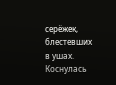серёжек, блестевших в ушах. Коснулась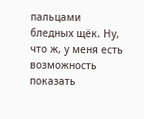пальцами бледных щёк. Ну, что ж, у меня есть возможность показать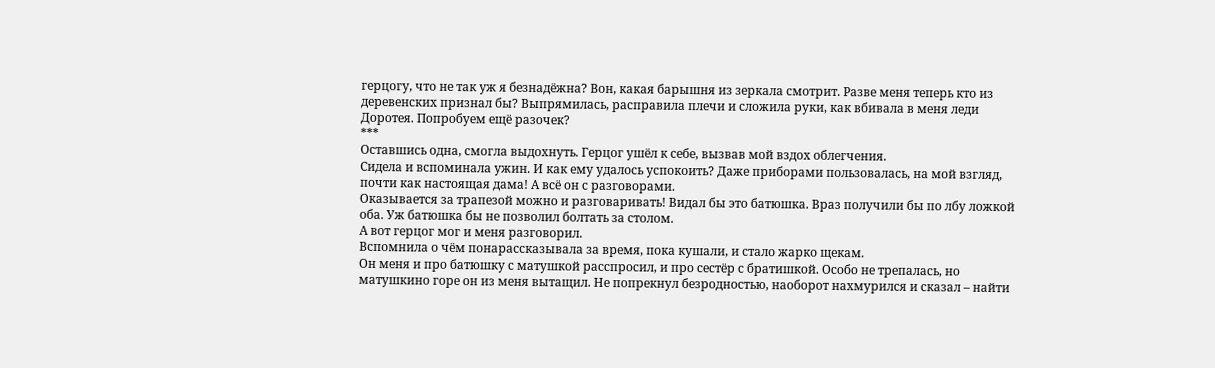герцогу, что не так уж я безнадёжна? Вон, какая барышня из зеркала смотрит. Разве меня теперь кто из деревенских признал бы? Выпрямилась, расправила плечи и сложила руки, как вбивала в меня леди Доротея. Попробуем ещё разочек?
***
Оставшись одна, смогла выдохнуть. Герцог ушёл к себе, вызвав мой вздох облегчения.
Сидела и вспоминала ужин. И как ему удалось успокоить? Даже приборами пользовалась, на мой взгляд, почти как настоящая дама! А всё он с разговорами.
Оказывается за трапезой можно и разговаривать! Видал бы это батюшка. Враз получили бы по лбу ложкой оба. Уж батюшка бы не позволил болтать за столом.
А вот герцог мог и меня разговорил.
Вспомнила о чём понарассказывала за время, пока кушали, и стало жарко щекам.
Он меня и про батюшку с матушкой расспросил, и про сестёр с братишкой. Особо не трепалась, но матушкино горе он из меня вытащил. Не попрекнул безродностью, наоборот нахмурился и сказал – найти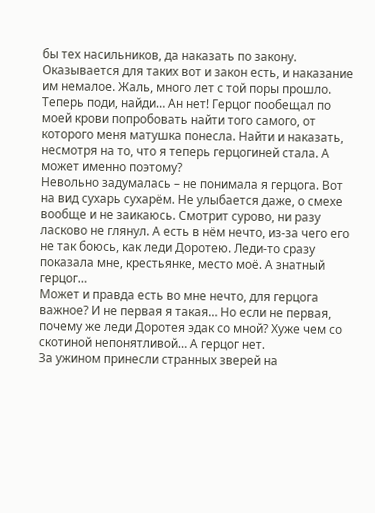бы тех насильников, да наказать по закону. Оказывается для таких вот и закон есть, и наказание им немалое. Жаль, много лет с той поры прошло. Теперь поди, найди… Ан нет! Герцог пообещал по моей крови попробовать найти того самого, от которого меня матушка понесла. Найти и наказать, несмотря на то, что я теперь герцогиней стала. А может именно поэтому?
Невольно задумалась – не понимала я герцога. Вот на вид сухарь сухарём. Не улыбается даже, о смехе вообще и не заикаюсь. Смотрит сурово, ни разу ласково не глянул. А есть в нём нечто, из-за чего его не так боюсь, как леди Доротею. Леди-то сразу показала мне, крестьянке, место моё. А знатный герцог…
Может и правда есть во мне нечто, для герцога важное? И не первая я такая… Но если не первая, почему же леди Доротея эдак со мной? Хуже чем со скотиной непонятливой… А герцог нет.
За ужином принесли странных зверей на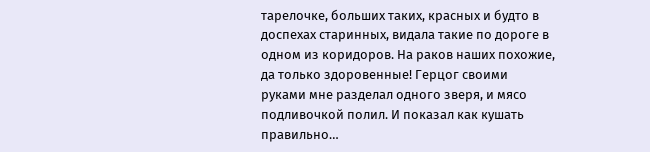тарелочке, больших таких, красных и будто в доспехах старинных, видала такие по дороге в одном из коридоров. На раков наших похожие, да только здоровенные! Герцог своими руками мне разделал одного зверя, и мясо подливочкой полил. И показал как кушать правильно…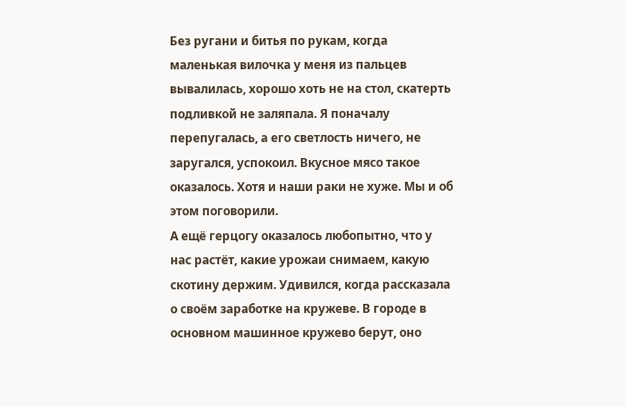Без ругани и битья по рукам, когда маленькая вилочка у меня из пальцев вывалилась, хорошо хоть не на стол, скатерть подливкой не заляпала. Я поначалу перепугалась, а его светлость ничего, не заругался, успокоил. Вкусное мясо такое оказалось. Хотя и наши раки не хуже. Мы и об этом поговорили.
А ещё герцогу оказалось любопытно, что у нас растёт, какие урожаи снимаем, какую скотину держим. Удивился, когда рассказала о своём заработке на кружеве. В городе в основном машинное кружево берут, оно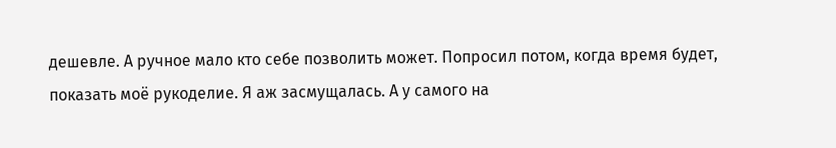дешевле. А ручное мало кто себе позволить может. Попросил потом, когда время будет, показать моё рукоделие. Я аж засмущалась. А у самого на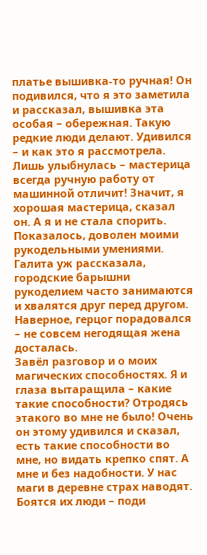платье вышивка-то ручная! Он подивился, что я это заметила и рассказал, вышивка эта особая – обережная. Такую редкие люди делают. Удивился – и как это я рассмотрела. Лишь улыбнулась – мастерица всегда ручную работу от машинной отличит! Значит, я хорошая мастерица, сказал он. А я и не стала спорить.
Показалось, доволен моими рукодельными умениями. Галита уж рассказала, городские барышни рукоделием часто занимаются и хвалятся друг перед другом. Наверное, герцог порадовался – не совсем негодящая жена досталась.
Завёл разговор и о моих магических способностях. Я и глаза вытаращила – какие такие способности? Отродясь этакого во мне не было! Очень он этому удивился и сказал, есть такие способности во мне, но видать крепко спят. А мне и без надобности. У нас маги в деревне страх наводят. Боятся их люди – поди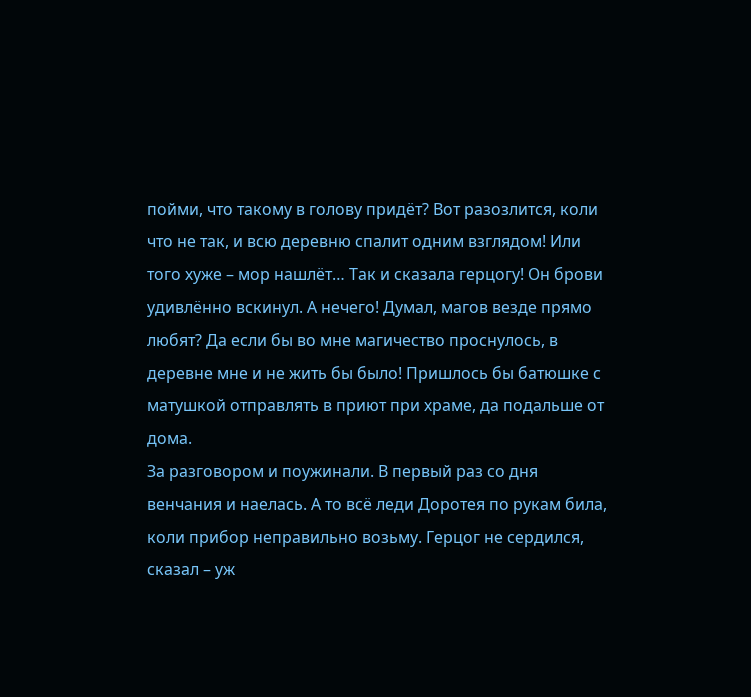пойми, что такому в голову придёт? Вот разозлится, коли что не так, и всю деревню спалит одним взглядом! Или того хуже – мор нашлёт… Так и сказала герцогу! Он брови удивлённо вскинул. А нечего! Думал, магов везде прямо любят? Да если бы во мне магичество проснулось, в деревне мне и не жить бы было! Пришлось бы батюшке с матушкой отправлять в приют при храме, да подальше от дома.
За разговором и поужинали. В первый раз со дня венчания и наелась. А то всё леди Доротея по рукам била, коли прибор неправильно возьму. Герцог не сердился, сказал – уж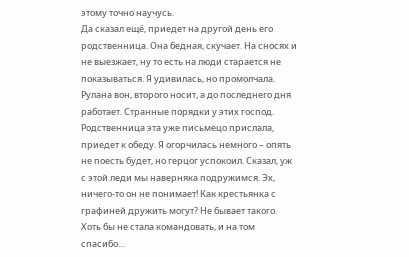этому точно научусь.
Да сказал ещё, приедет на другой день его родственница. Она бедная, скучает. На сносях и не выезжает, ну то есть на люди старается не показываться. Я удивилась, но промолчала. Рулана вон, второго носит, а до последнего дня работает. Странные порядки у этих господ.
Родственница эта уже письмецо прислала, приедет к обеду. Я огорчилась немного – опять не поесть будет, но герцог успокоил. Сказал, уж с этой леди мы наверняка подружимся. Эх, ничего-то он не понимает! Как крестьянка с графиней дружить могут? Не бывает такого. Хоть бы не стала командовать, и на том спасибо…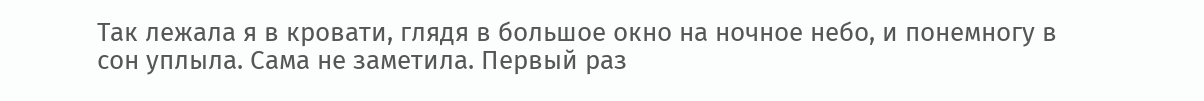Так лежала я в кровати, глядя в большое окно на ночное небо, и понемногу в сон уплыла. Сама не заметила. Первый раз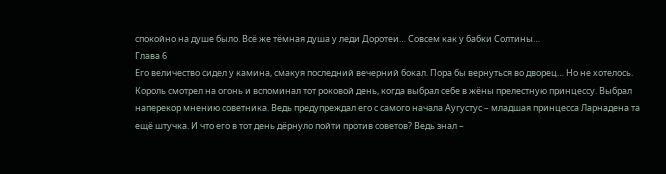спокойно на душе было. Всё же тёмная душа у леди Доротеи… Совсем как у бабки Солтины…
Глава 6
Его величество сидел у камина, смакуя последний вечерний бокал. Пора бы вернуться во дворец… Но не хотелось.
Король смотрел на огонь и вспоминал тот роковой день, когда выбрал себе в жёны прелестную принцессу. Выбрал наперекор мнению советника. Ведь предупреждал его с самого начала Аугустус – младшая принцесса Ларнадена та ещё штучка. И что его в тот день дёрнуло пойти против советов? Ведь знал –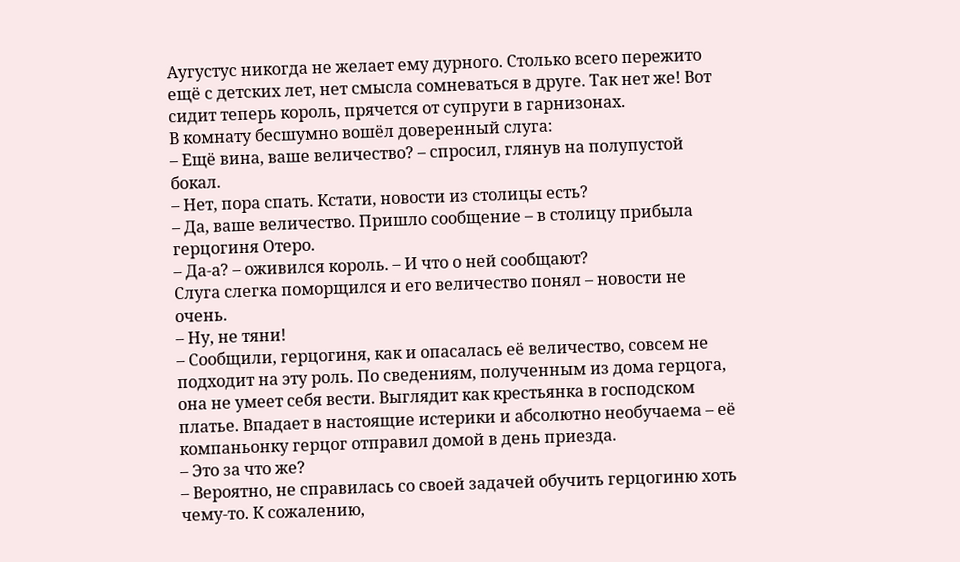Аугустус никогда не желает ему дурного. Столько всего пережито ещё с детских лет, нет смысла сомневаться в друге. Так нет же! Вот сидит теперь король, прячется от супруги в гарнизонах.
В комнату бесшумно вошёл доверенный слуга:
– Ещё вина, ваше величество? – спросил, глянув на полупустой бокал.
– Нет, пора спать. Кстати, новости из столицы есть?
– Да, ваше величество. Пришло сообщение – в столицу прибыла герцогиня Отеро.
– Да-а? – оживился король. – И что о ней сообщают?
Слуга слегка поморщился и его величество понял – новости не очень.
– Ну, не тяни!
– Сообщили, герцогиня, как и опасалась её величество, совсем не подходит на эту роль. По сведениям, полученным из дома герцога, она не умеет себя вести. Выглядит как крестьянка в господском платье. Впадает в настоящие истерики и абсолютно необучаема – её компаньонку герцог отправил домой в день приезда.
– Это за что же?
– Вероятно, не справилась со своей задачей обучить герцогиню хоть чему-то. К сожалению,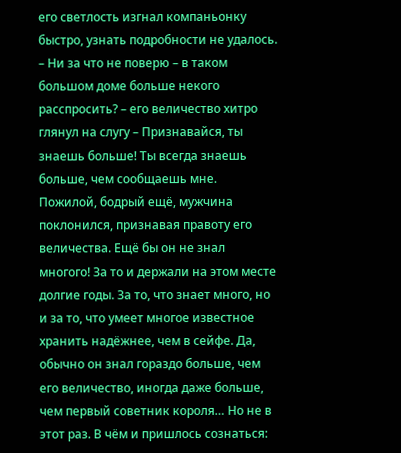его светлость изгнал компаньонку быстро, узнать подробности не удалось.
– Ни за что не поверю – в таком большом доме больше некого расспросить? – его величество хитро глянул на слугу – Признавайся, ты знаешь больше! Ты всегда знаешь больше, чем сообщаешь мне.
Пожилой, бодрый ещё, мужчина поклонился, признавая правоту его величества. Ещё бы он не знал многого! За то и держали на этом месте долгие годы. За то, что знает много, но и за то, что умеет многое известное хранить надёжнее, чем в сейфе. Да, обычно он знал гораздо больше, чем его величество, иногда даже больше, чем первый советник короля… Но не в этот раз. В чём и пришлось сознаться: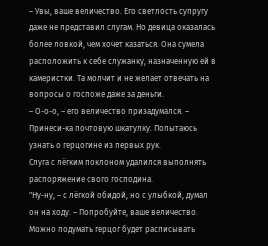– Увы, ваше величество. Его светлость супругу даже не представил слугам. Но девица оказалась более ловкой, чем хочет казаться. Она сумела расположить к себе служанку, назначенную ей в камеристки. Та молчит и не желает отвечать на вопросы о госпоже даже за деньги.
– О-о-о, – его величество призадумался. – Принеси-ка почтовую шкатулку. Попытаюсь узнать о герцогине из первых рук.
Слуга с лёгким поклоном удалился выполнять распоряжение свого господина.
"Ну-ну, – с лёгкой обидой, но с улыбкой, думал он на ходу. – Попробуйте, ваше величество. Можно подумать герцог будет расписывать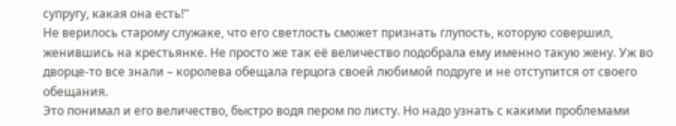супругу, какая она есть!"
Не верилось старому служаке, что его светлость сможет признать глупость, которую совершил, женившись на крестьянке. Не просто же так её величество подобрала ему именно такую жену. Уж во дворце-то все знали – королева обещала герцога своей любимой подруге и не отступится от своего обещания.
Это понимал и его величество, быстро водя пером по листу. Но надо узнать с какими проблемами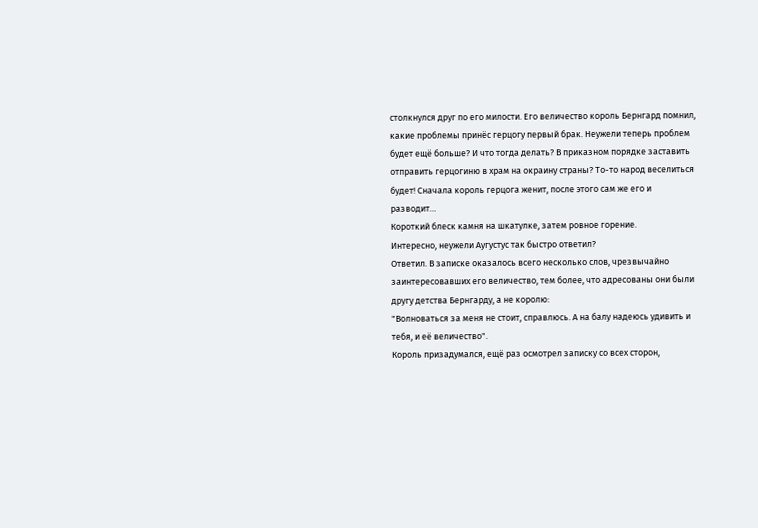столкнулся друг по его милости. Его величество король Бернгард помнил, какие проблемы принёс герцогу первый брак. Неужели теперь проблем будет ещё больше? И что тогда делать? В приказном порядке заставить отправить герцогиню в храм на окраину страны? То-то народ веселиться будет! Сначала король герцога женит, после этого сам же его и разводит…
Короткий блеск камня на шкатулке, затем ровное горение.
Интересно, неужели Аугустус так быстро ответил?
Ответил. В записке оказалось всего несколько слов, чрезвычайно заинтересовавших его величество, тем более, что адресованы они были другу детства Бернгарду, а не королю:
"Волноваться за меня не стоит, справлюсь. А на балу надеюсь удивить и тебя, и её величество".
Король призадумался, ещё раз осмотрел записку со всех сторон,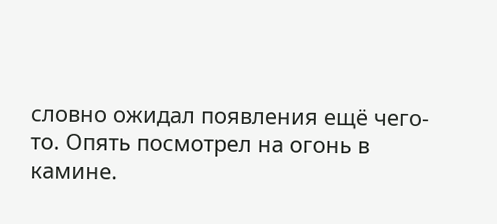словно ожидал появления ещё чего-то. Опять посмотрел на огонь в камине.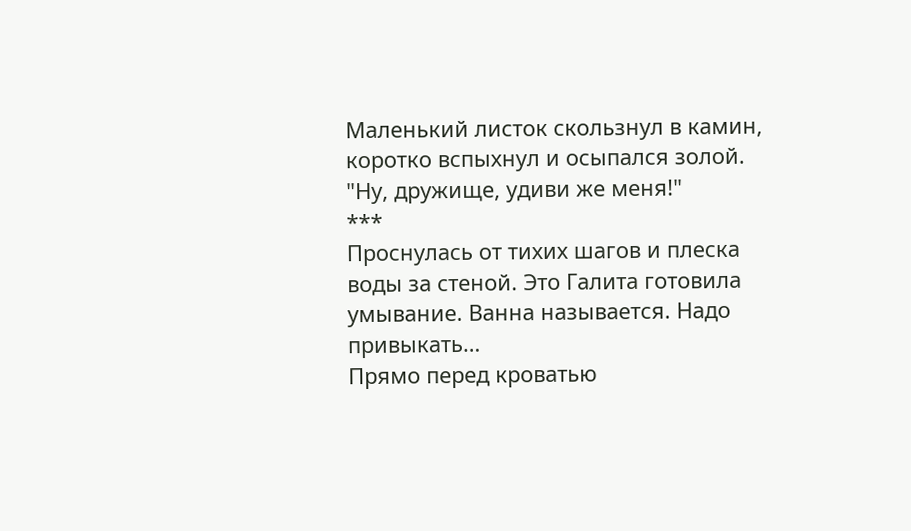Маленький листок скользнул в камин, коротко вспыхнул и осыпался золой.
"Ну, дружище, удиви же меня!"
***
Проснулась от тихих шагов и плеска воды за стеной. Это Галита готовила умывание. Ванна называется. Надо привыкать…
Прямо перед кроватью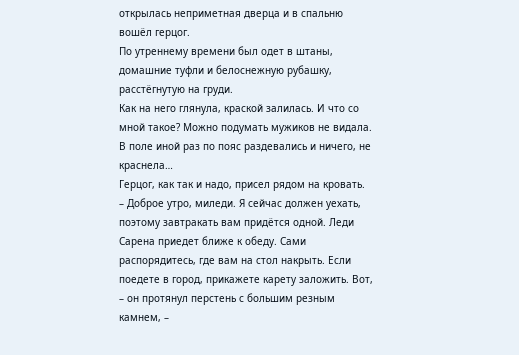открылась неприметная дверца и в спальню вошёл герцог.
По утреннему времени был одет в штаны, домашние туфли и белоснежную рубашку, расстёгнутую на груди.
Как на него глянула, краской залилась. И что со мной такое? Можно подумать мужиков не видала. В поле иной раз по пояс раздевались и ничего, не краснела…
Герцог, как так и надо, присел рядом на кровать.
– Доброе утро, миледи. Я сейчас должен уехать, поэтому завтракать вам придётся одной. Леди Сарена приедет ближе к обеду. Сами распорядитесь, где вам на стол накрыть. Если поедете в город, прикажете карету заложить. Вот, – он протянул перстень с большим резным камнем, –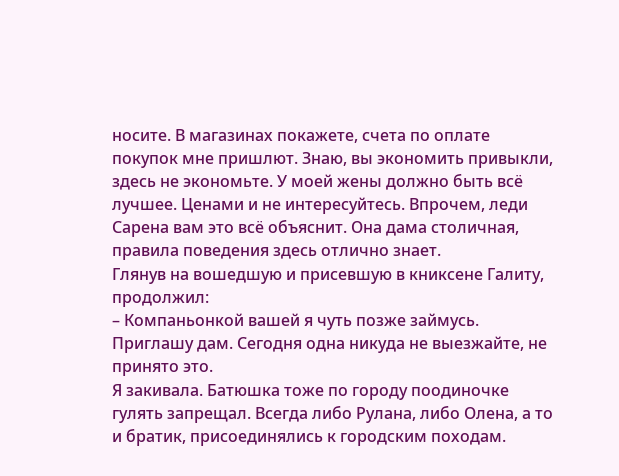носите. В магазинах покажете, счета по оплате покупок мне пришлют. Знаю, вы экономить привыкли, здесь не экономьте. У моей жены должно быть всё лучшее. Ценами и не интересуйтесь. Впрочем, леди Сарена вам это всё объяснит. Она дама столичная, правила поведения здесь отлично знает.
Глянув на вошедшую и присевшую в книксене Галиту, продолжил:
– Компаньонкой вашей я чуть позже займусь. Приглашу дам. Сегодня одна никуда не выезжайте, не принято это.
Я закивала. Батюшка тоже по городу поодиночке гулять запрещал. Всегда либо Рулана, либо Олена, а то и братик, присоединялись к городским походам.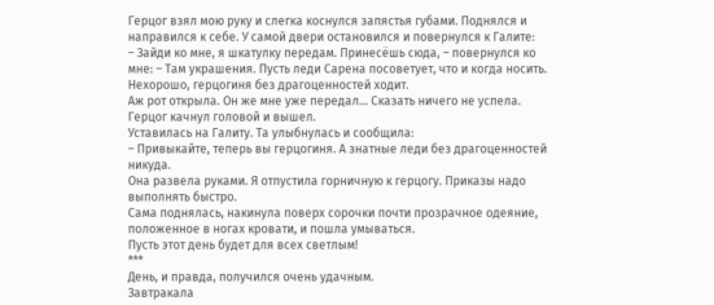Герцог взял мою руку и слегка коснулся запястья губами. Поднялся и направился к себе. У самой двери остановился и повернулся к Галите:
– Зайди ко мне, я шкатулку передам. Принесёшь сюда, – повернулся ко мне: – Там украшения. Пусть леди Сарена посоветует, что и когда носить. Нехорошо, герцогиня без драгоценностей ходит.
Аж рот открыла. Он же мне уже передал… Сказать ничего не успела. Герцог качнул головой и вышел.
Уставилась на Галиту. Та улыбнулась и сообщила:
– Привыкайте, теперь вы герцогиня. А знатные леди без драгоценностей никуда.
Она развела руками. Я отпустила горничную к герцогу. Приказы надо выполнять быстро.
Сама поднялась, накинула поверх сорочки почти прозрачное одеяние, положенное в ногах кровати, и пошла умываться.
Пусть этот день будет для всех светлым!
***
День, и правда, получился очень удачным.
Завтракала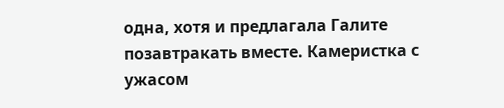одна, хотя и предлагала Галите позавтракать вместе. Камеристка с ужасом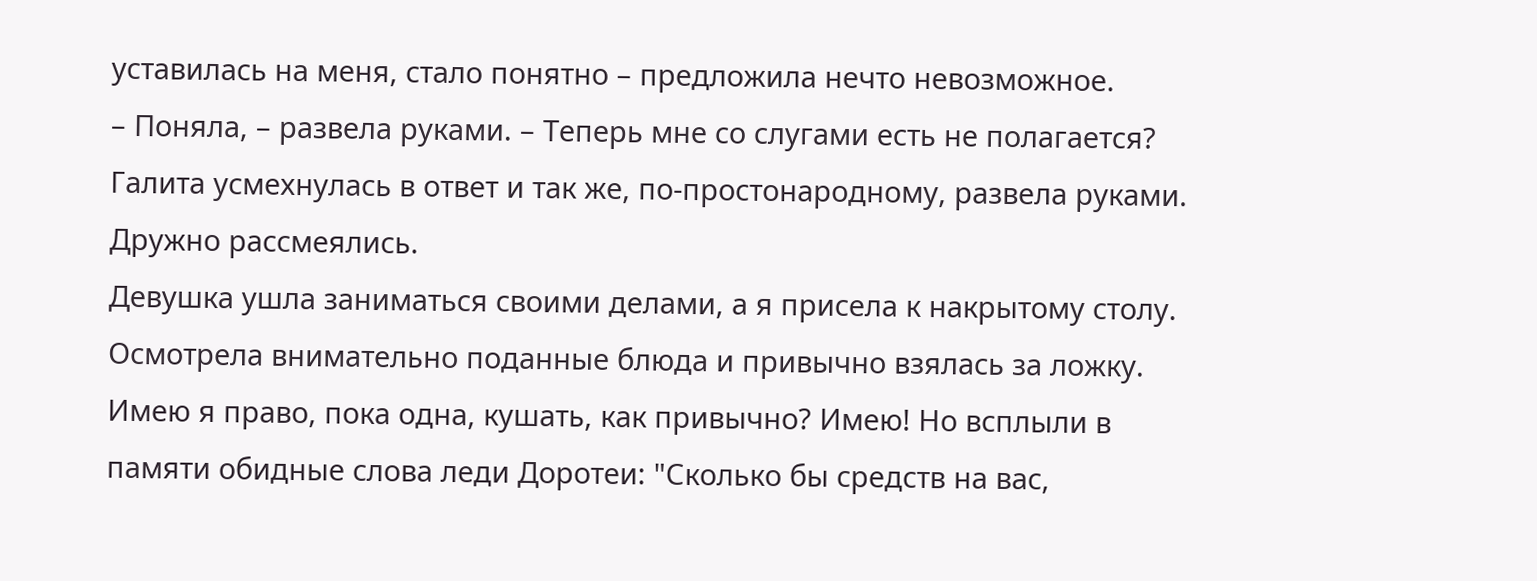уставилась на меня, стало понятно – предложила нечто невозможное.
– Поняла, – развела руками. – Теперь мне со слугами есть не полагается?
Галита усмехнулась в ответ и так же, по-простонародному, развела руками.
Дружно рассмеялись.
Девушка ушла заниматься своими делами, а я присела к накрытому столу. Осмотрела внимательно поданные блюда и привычно взялась за ложку. Имею я право, пока одна, кушать, как привычно? Имею! Но всплыли в памяти обидные слова леди Доротеи: "Сколько бы средств на вас,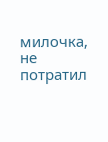милочка, не потратил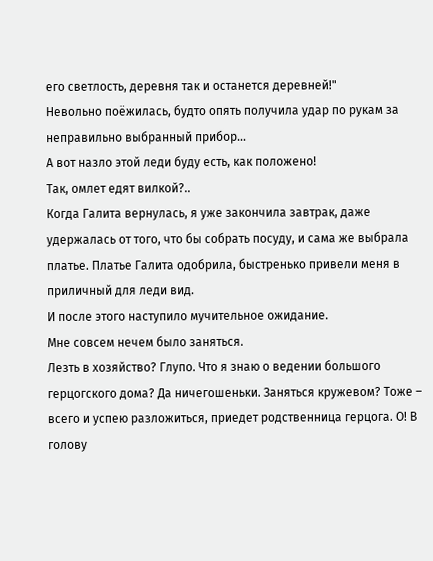его светлость, деревня так и останется деревней!"
Невольно поёжилась, будто опять получила удар по рукам за неправильно выбранный прибор…
А вот назло этой леди буду есть, как положено!
Так, омлет едят вилкой?..
Когда Галита вернулась, я уже закончила завтрак, даже удержалась от того, что бы собрать посуду, и сама же выбрала платье. Платье Галита одобрила, быстренько привели меня в приличный для леди вид.
И после этого наступило мучительное ожидание.
Мне совсем нечем было заняться.
Лезть в хозяйство? Глупо. Что я знаю о ведении большого герцогского дома? Да ничегошеньки. Заняться кружевом? Тоже – всего и успею разложиться, приедет родственница герцога. О! В голову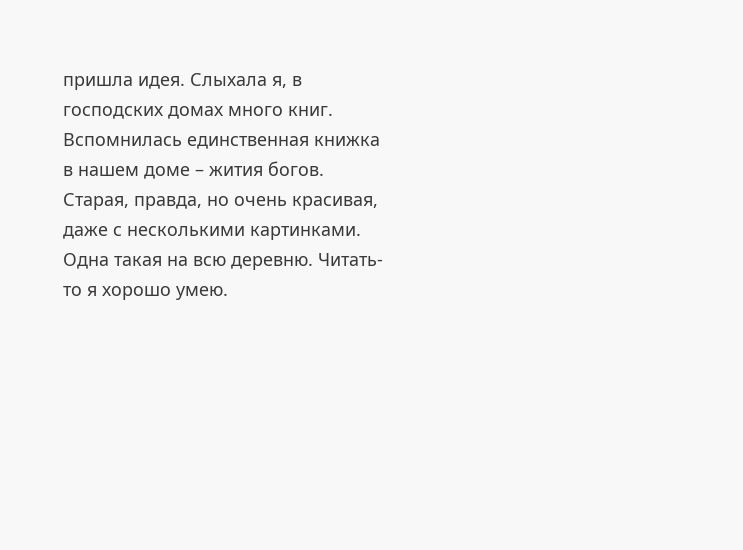пришла идея. Слыхала я, в господских домах много книг. Вспомнилась единственная книжка в нашем доме – жития богов. Старая, правда, но очень красивая, даже с несколькими картинками. Одна такая на всю деревню. Читать-то я хорошо умею.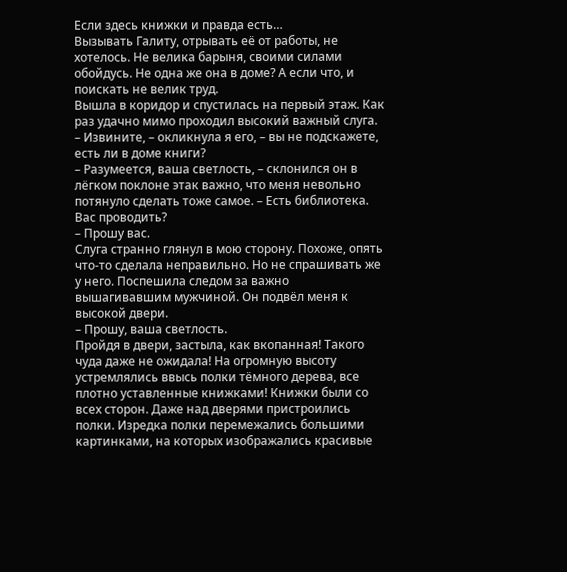Если здесь книжки и правда есть…
Вызывать Галиту, отрывать её от работы, не хотелось. Не велика барыня, своими силами обойдусь. Не одна же она в доме? А если что, и поискать не велик труд.
Вышла в коридор и спустилась на первый этаж. Как раз удачно мимо проходил высокий важный слуга.
– Извините, – окликнула я его, – вы не подскажете, есть ли в доме книги?
– Разумеется, ваша светлость, – склонился он в лёгком поклоне этак важно, что меня невольно потянуло сделать тоже самое. – Есть библиотека. Вас проводить?
– Прошу вас.
Слуга странно глянул в мою сторону. Похоже, опять что-то сделала неправильно. Но не спрашивать же у него. Поспешила следом за важно вышагивавшим мужчиной. Он подвёл меня к высокой двери.
– Прошу, ваша светлость.
Пройдя в двери, застыла, как вкопанная! Такого чуда даже не ожидала! На огромную высоту устремлялись ввысь полки тёмного дерева, все плотно уставленные книжками! Книжки были со всех сторон. Даже над дверями пристроились полки. Изредка полки перемежались большими картинками, на которых изображались красивые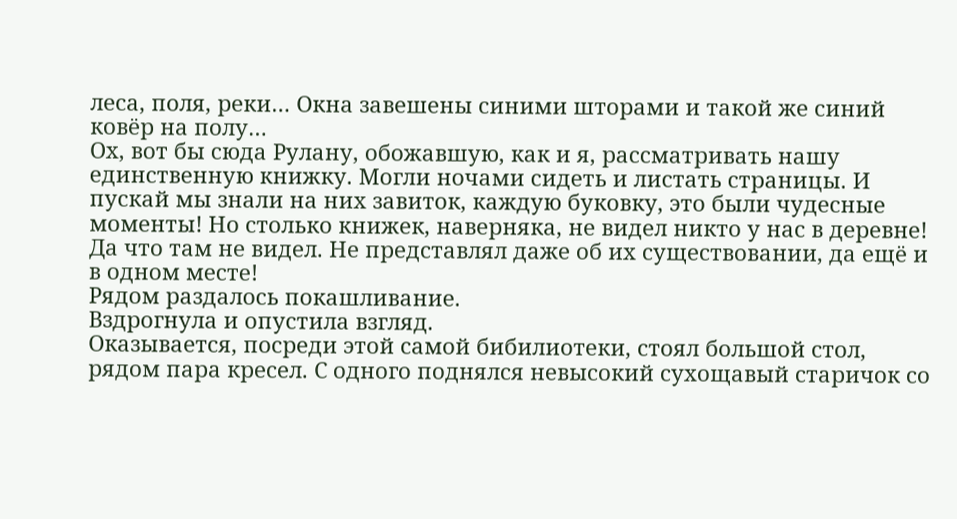леса, поля, реки… Окна завешены синими шторами и такой же синий ковёр на полу…
Ох, вот бы сюда Рулану, обожавшую, как и я, рассматривать нашу единственную книжку. Могли ночами сидеть и листать страницы. И пускай мы знали на них завиток, каждую буковку, это были чудесные моменты! Но столько книжек, наверняка, не видел никто у нас в деревне! Да что там не видел. Не представлял даже об их существовании, да ещё и в одном месте!
Рядом раздалось покашливание.
Вздрогнула и опустила взгляд.
Оказывается, посреди этой самой бибилиотеки, стоял большой стол, рядом пара кресел. С одного поднялся невысокий сухощавый старичок со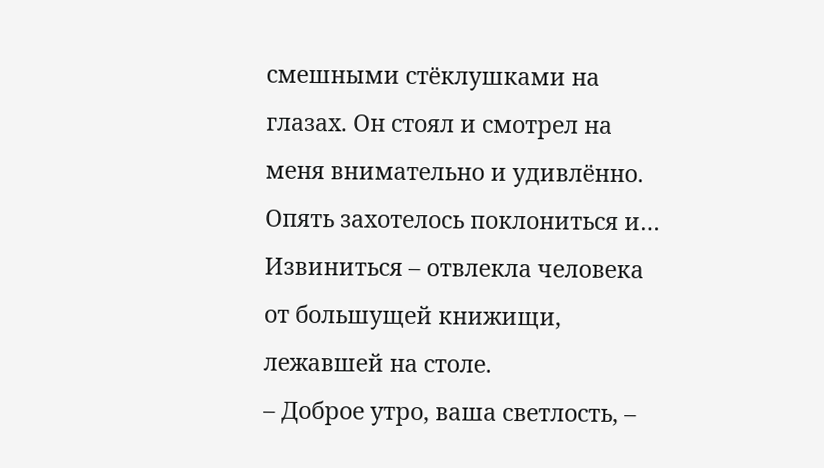смешными стёклушками на глазах. Он стоял и смотрел на меня внимательно и удивлённо. Опять захотелось поклониться и… Извиниться – отвлекла человека от большущей книжищи, лежавшей на столе.
– Доброе утро, ваша светлость, –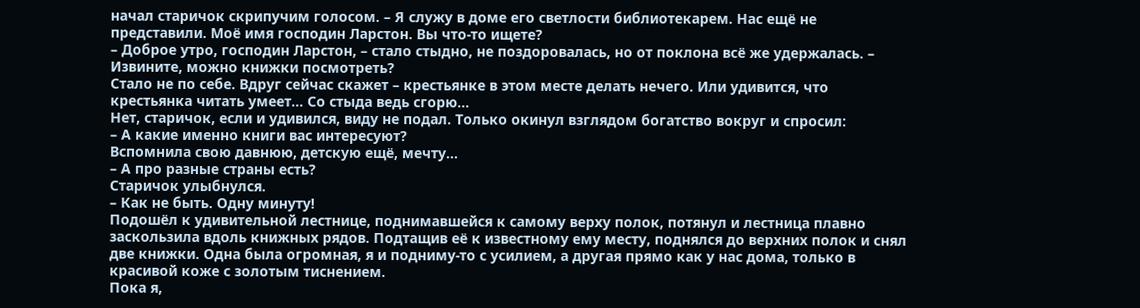начал старичок скрипучим голосом. – Я служу в доме его светлости библиотекарем. Нас ещё не представили. Моё имя господин Ларстон. Вы что-то ищете?
– Доброе утро, господин Ларстон, – стало стыдно, не поздоровалась, но от поклона всё же удержалась. – Извините, можно книжки посмотреть?
Стало не по себе. Вдруг сейчас скажет – крестьянке в этом месте делать нечего. Или удивится, что крестьянка читать умеет… Со стыда ведь сгорю…
Нет, старичок, если и удивился, виду не подал. Только окинул взглядом богатство вокруг и спросил:
– А какие именно книги вас интересуют?
Вспомнила свою давнюю, детскую ещё, мечту…
– А про разные страны есть?
Старичок улыбнулся.
– Как не быть. Одну минуту!
Подошёл к удивительной лестнице, поднимавшейся к самому верху полок, потянул и лестница плавно заскользила вдоль книжных рядов. Подтащив её к известному ему месту, поднялся до верхних полок и снял две книжки. Одна была огромная, я и подниму-то с усилием, а другая прямо как у нас дома, только в красивой коже с золотым тиснением.
Пока я,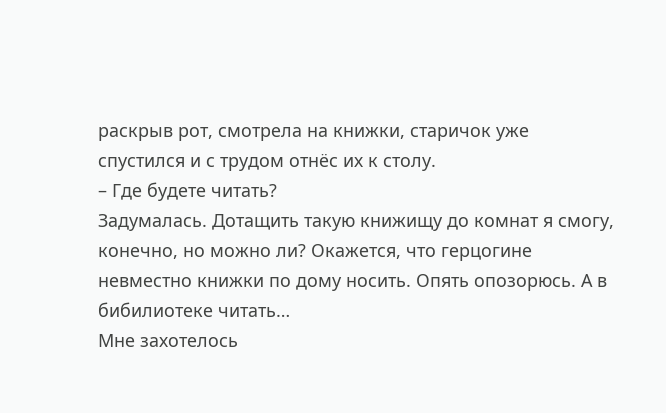раскрыв рот, смотрела на книжки, старичок уже спустился и с трудом отнёс их к столу.
– Где будете читать?
Задумалась. Дотащить такую книжищу до комнат я смогу, конечно, но можно ли? Окажется, что герцогине невместно книжки по дому носить. Опять опозорюсь. А в бибилиотеке читать…
Мне захотелось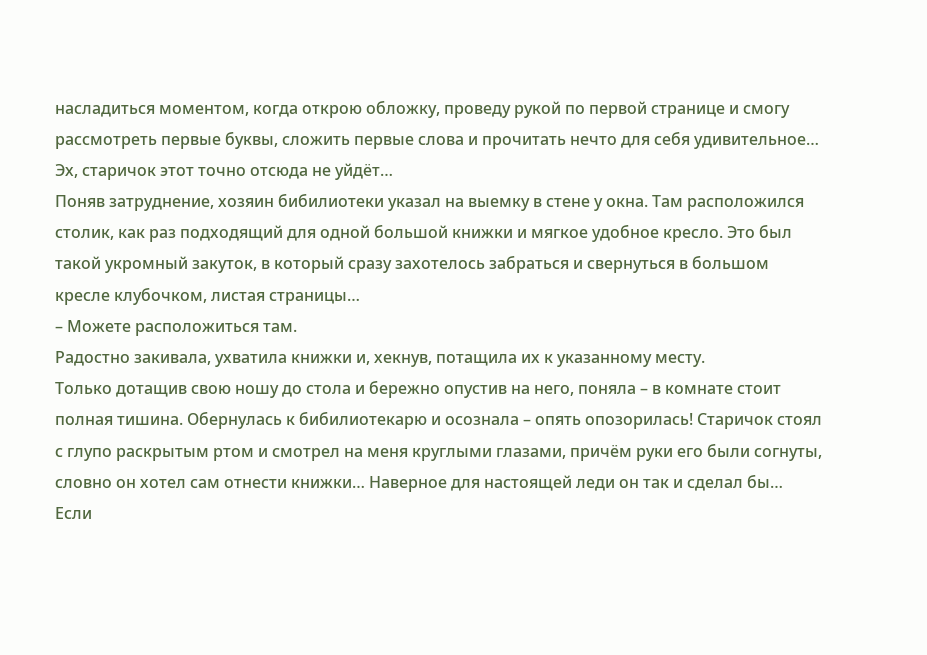насладиться моментом, когда открою обложку, проведу рукой по первой странице и смогу рассмотреть первые буквы, сложить первые слова и прочитать нечто для себя удивительное… Эх, старичок этот точно отсюда не уйдёт…
Поняв затруднение, хозяин бибилиотеки указал на выемку в стене у окна. Там расположился столик, как раз подходящий для одной большой книжки и мягкое удобное кресло. Это был такой укромный закуток, в который сразу захотелось забраться и свернуться в большом кресле клубочком, листая страницы…
– Можете расположиться там.
Радостно закивала, ухватила книжки и, хекнув, потащила их к указанному месту.
Только дотащив свою ношу до стола и бережно опустив на него, поняла – в комнате стоит полная тишина. Обернулась к бибилиотекарю и осознала – опять опозорилась! Старичок стоял с глупо раскрытым ртом и смотрел на меня круглыми глазами, причём руки его были согнуты, словно он хотел сам отнести книжки… Наверное для настоящей леди он так и сделал бы… Если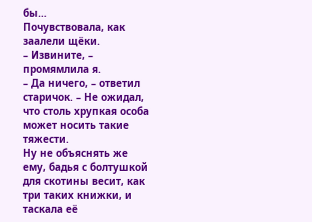бы…
Почувствовала, как заалели щёки.
– Извините, – промямлила я.
– Да ничего, – ответил старичок. – Не ожидал, что столь хрупкая особа может носить такие тяжести.
Ну не объяснять же ему, бадья с болтушкой для скотины весит, как три таких книжки, и таскала её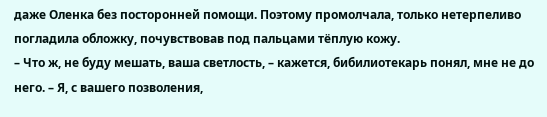даже Оленка без посторонней помощи. Поэтому промолчала, только нетерпеливо погладила обложку, почувствовав под пальцами тёплую кожу.
– Что ж, не буду мешать, ваша светлость, – кажется, бибилиотекарь понял, мне не до него. – Я, с вашего позволения,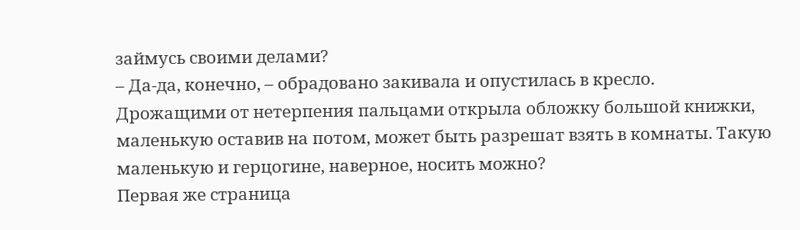займусь своими делами?
– Да-да, конечно, – обрадовано закивала и опустилась в кресло.
Дрожащими от нетерпения пальцами открыла обложку большой книжки, маленькую оставив на потом, может быть разрешат взять в комнаты. Такую маленькую и герцогине, наверное, носить можно?
Первая же страница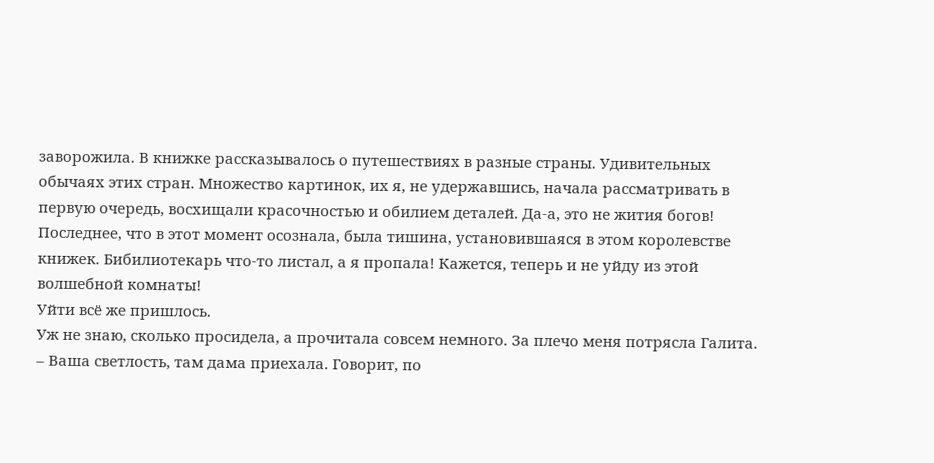заворожила. В книжке рассказывалось о путешествиях в разные страны. Удивительных обычаях этих стран. Множество картинок, их я, не удержавшись, начала рассматривать в первую очередь, восхищали красочностью и обилием деталей. Да-а, это не жития богов!
Последнее, что в этот момент осознала, была тишина, установившаяся в этом королевстве книжек. Бибилиотекарь что-то листал, а я пропала! Кажется, теперь и не уйду из этой волшебной комнаты!
Уйти всё же пришлось.
Уж не знаю, сколько просидела, а прочитала совсем немного. За плечо меня потрясла Галита.
– Ваша светлость, там дама приехала. Говорит, по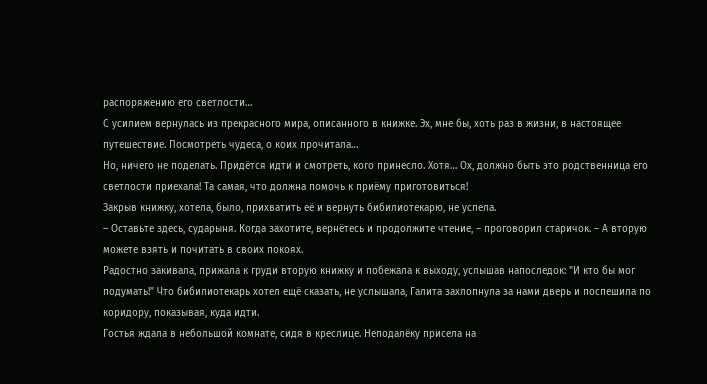распоряжению его светлости…
С усилием вернулась из прекрасного мира, описанного в книжке. Эх, мне бы, хоть раз в жизни, в настоящее путешествие. Посмотреть чудеса, о коих прочитала…
Но, ничего не поделать. Придётся идти и смотреть, кого принесло. Хотя… Ох, должно быть это родственница его светлости приехала! Та самая, что должна помочь к приёму приготовиться!
Закрыв книжку, хотела, было, прихватить её и вернуть бибилиотекарю, не успела.
– Оставьте здесь, сударыня. Когда захотите, вернётесь и продолжите чтение, – проговорил старичок. – А вторую можете взять и почитать в своих покоях.
Радостно закивала, прижала к груди вторую книжку и побежала к выходу, услышав напоследок: "И кто бы мог подумать!" Что бибилиотекарь хотел ещё сказать, не услышала, Галита захлопнула за нами дверь и поспешила по коридору, показывая, куда идти.
Гостья ждала в небольшой комнате, сидя в креслице. Неподалёку присела на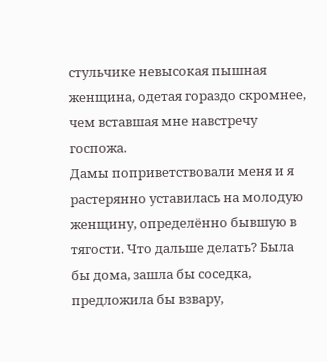стульчике невысокая пышная женщина, одетая гораздо скромнее, чем вставшая мне навстречу госпожа.
Дамы поприветствовали меня и я растерянно уставилась на молодую женщину, определённо бывшую в тягости. Что дальше делать? Была бы дома, зашла бы соседка, предложила бы взвару,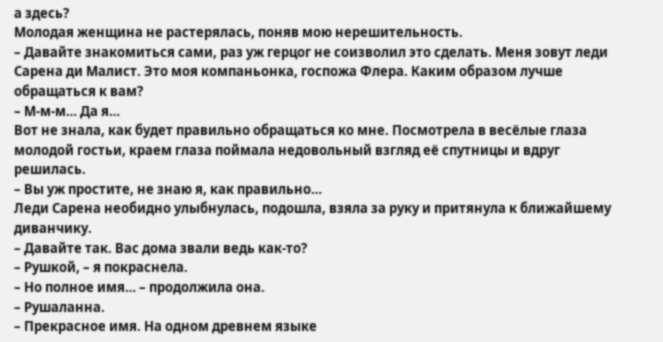а здесь?
Молодая женщина не растерялась, поняв мою нерешительность.
– Давайте знакомиться сами, раз уж герцог не соизволил это сделать. Меня зовут леди Сарена ди Малист. Это моя компаньонка, госпожа Флера. Каким образом лучше обращаться к вам?
– М-м-м… Да я…
Вот не знала, как будет правильно обращаться ко мне. Посмотрела в весёлые глаза молодой гостьи, краем глаза поймала недовольный взгляд её спутницы и вдруг решилась.
– Вы уж простите, не знаю я, как правильно…
Леди Сарена необидно улыбнулась, подошла, взяла за руку и притянула к ближайшему диванчику.
– Давайте так. Вас дома звали ведь как-то?
– Рушкой, – я покраснела.
– Но полное имя… – продолжила она.
– Рушаланна.
– Прекрасное имя. На одном древнем языке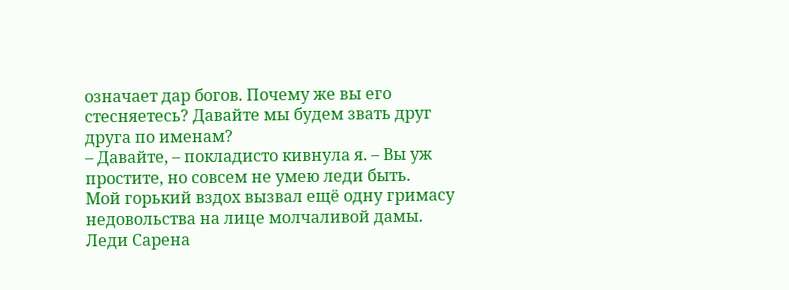означает дар богов. Почему же вы его стесняетесь? Давайте мы будем звать друг друга по именам?
– Давайте, – покладисто кивнула я. – Вы уж простите, но совсем не умею леди быть.
Мой горький вздох вызвал ещё одну гримасу недовольства на лице молчаливой дамы.
Леди Сарена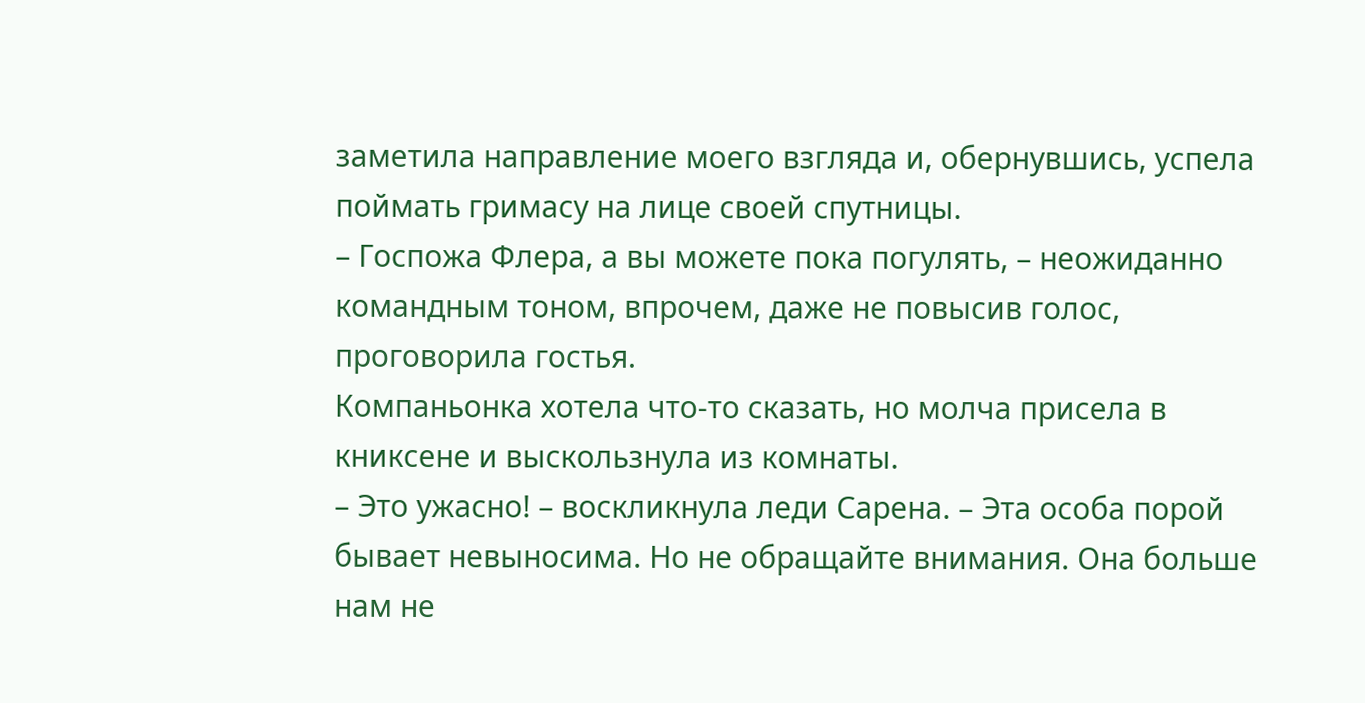заметила направление моего взгляда и, обернувшись, успела поймать гримасу на лице своей спутницы.
– Госпожа Флера, а вы можете пока погулять, – неожиданно командным тоном, впрочем, даже не повысив голос, проговорила гостья.
Компаньонка хотела что-то сказать, но молча присела в книксене и выскользнула из комнаты.
– Это ужасно! – воскликнула леди Сарена. – Эта особа порой бывает невыносима. Но не обращайте внимания. Она больше нам не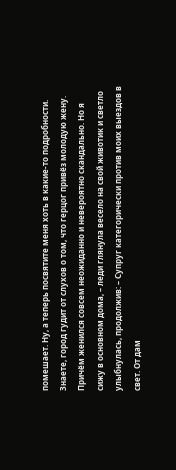помешает. Ну, а теперь посвятите меня хоть в какие-то подробности. Знаете, город гудит от слухов о том, что герцог привёз молодую жену. Причём женился совсем неожиданно и невероятно скандально. Но я сижу в основном дома, – леди глянула весело на свой животик и светло улыбнулась, продолжив: – Супруг категорически против моих выездов в свет. От дам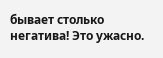бывает столько негатива! Это ужасно.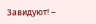Завидуют! –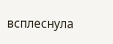всплеснула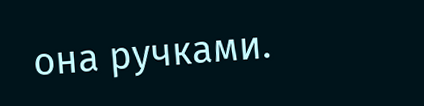она ручками.